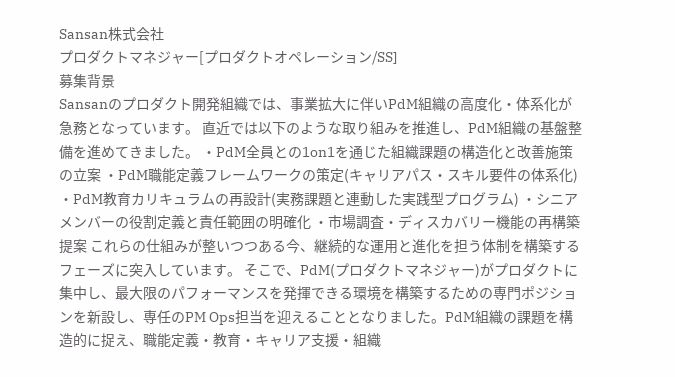Sansan株式会社
プロダクトマネジャー[プロダクトオペレーション/SS]
募集背景
Sansanのプロダクト開発組織では、事業拡大に伴いPdM組織の高度化・体系化が急務となっています。 直近では以下のような取り組みを推進し、PdM組織の基盤整備を進めてきました。 ・PdM全員との1on1を通じた組織課題の構造化と改善施策の立案 ・PdM職能定義フレームワークの策定(キャリアパス・スキル要件の体系化) ・PdM教育カリキュラムの再設計(実務課題と連動した実践型プログラム) ・シニアメンバーの役割定義と責任範囲の明確化 ・市場調査・ディスカバリー機能の再構築提案 これらの仕組みが整いつつある今、継続的な運用と進化を担う体制を構築するフェーズに突入しています。 そこで、PdM(プロダクトマネジャー)がプロダクトに集中し、最大限のパフォーマンスを発揮できる環境を構築するための専門ポジションを新設し、専任のPM Ops担当を迎えることとなりました。PdM組織の課題を構造的に捉え、職能定義・教育・キャリア支援・組織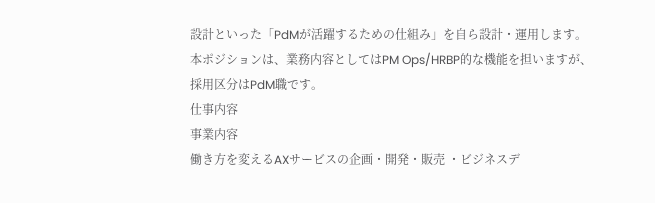設計といった「PdMが活躍するための仕組み」を自ら設計・運用します。 本ポジションは、業務内容としてはPM Ops/HRBP的な機能を担いますが、採用区分はPdM職です。
仕事内容
事業内容
働き方を変えるAXサービスの企画・開発・販売 ・ビジネスデ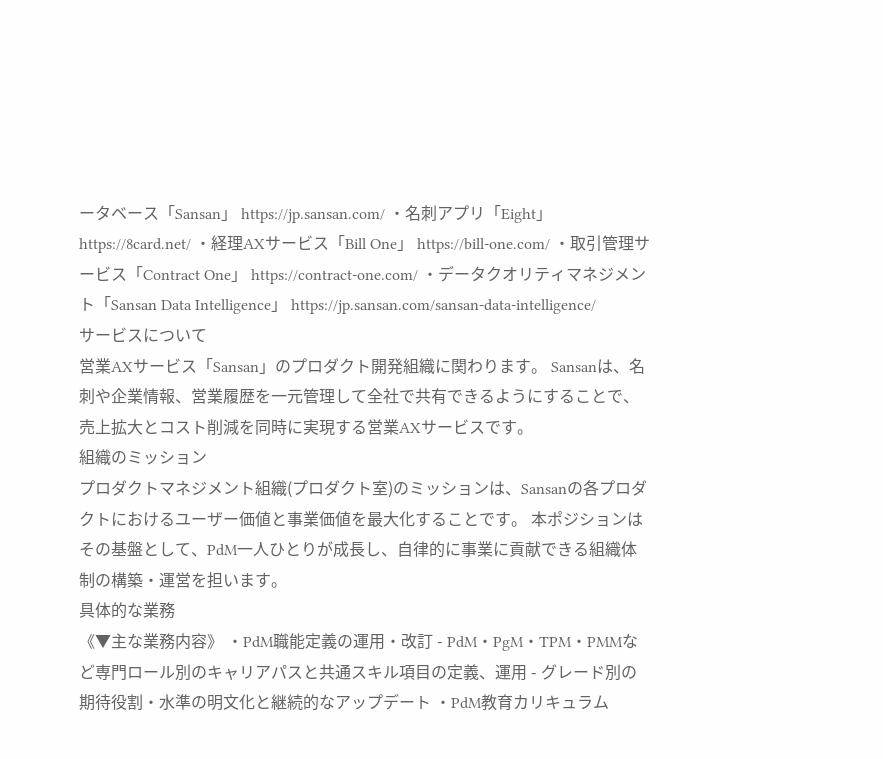ータベース「Sansan」 https://jp.sansan.com/ ・名刺アプリ「Eight」 https://8card.net/ ・経理AXサービス「Bill One」 https://bill-one.com/ ・取引管理サービス「Contract One」 https://contract-one.com/ ・データクオリティマネジメント「Sansan Data Intelligence」 https://jp.sansan.com/sansan-data-intelligence/
サービスについて
営業AXサービス「Sansan」のプロダクト開発組織に関わります。 Sansanは、名刺や企業情報、営業履歴を一元管理して全社で共有できるようにすることで、売上拡大とコスト削減を同時に実現する営業AXサービスです。
組織のミッション
プロダクトマネジメント組織(プロダクト室)のミッションは、Sansanの各プロダクトにおけるユーザー価値と事業価値を最大化することです。 本ポジションはその基盤として、PdM一人ひとりが成長し、自律的に事業に貢献できる組織体制の構築・運営を担います。
具体的な業務
《▼主な業務内容》 ・PdM職能定義の運用・改訂 - PdM・PgM・TPM・PMMなど専門ロール別のキャリアパスと共通スキル項目の定義、運用 - グレード別の期待役割・水準の明文化と継続的なアップデート ・PdM教育カリキュラム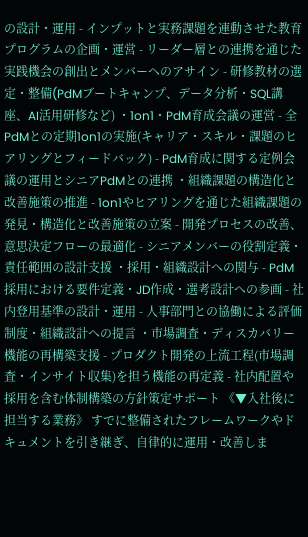の設計・運用 - インプットと実務課題を連動させた教育プログラムの企画・運営 - リーダー層との連携を通じた実践機会の創出とメンバーへのアサイン - 研修教材の選定・整備(PdMブートキャンプ、データ分析・SQL講座、AI活用研修など) ・1on1・PdM育成会議の運営 - 全PdMとの定期1on1の実施(キャリア・スキル・課題のヒアリングとフィードバック) - PdM育成に関する定例会議の運用とシニアPdMとの連携 ・組織課題の構造化と改善施策の推進 - 1on1やヒアリングを通じた組織課題の発見・構造化と改善施策の立案 - 開発プロセスの改善、意思決定フローの最適化 - シニアメンバーの役割定義・責任範囲の設計支援 ・採用・組織設計への関与 - PdM採用における要件定義・JD作成・選考設計への参画 - 社内登用基準の設計・運用 - 人事部門との協働による評価制度・組織設計への提言 ・市場調査・ディスカバリー機能の再構築支援 - プロダクト開発の上流工程(市場調査・インサイト収集)を担う機能の再定義 - 社内配置や採用を含む体制構築の方針策定サポート 《▼入社後に担当する業務》 すでに整備されたフレームワークやドキュメントを引き継ぎ、自律的に運用・改善しま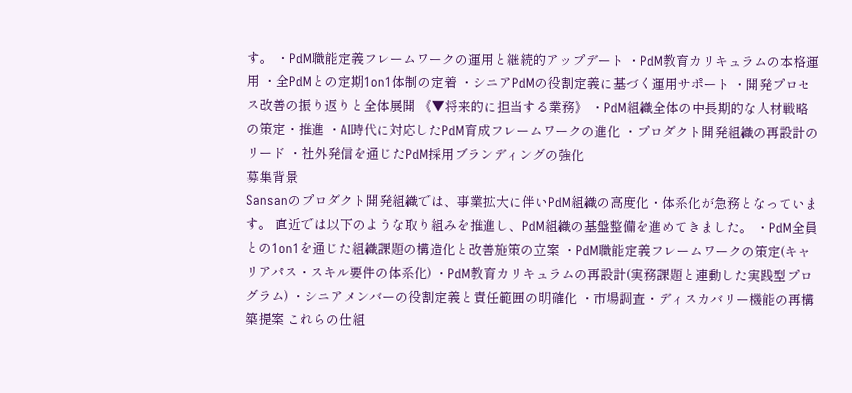す。 ・PdM職能定義フレームワークの運用と継続的アップデート ・PdM教育カリキュラムの本格運用 ・全PdMとの定期1on1体制の定着 ・シニアPdMの役割定義に基づく運用サポート ・開発プロセス改善の振り返りと全体展開 《▼将来的に担当する業務》 ・PdM組織全体の中長期的な人材戦略の策定・推進 ・AI時代に対応したPdM育成フレームワークの進化 ・プロダクト開発組織の再設計のリード ・社外発信を通じたPdM採用ブランディングの強化
募集背景
Sansanのプロダクト開発組織では、事業拡大に伴いPdM組織の高度化・体系化が急務となっています。 直近では以下のような取り組みを推進し、PdM組織の基盤整備を進めてきました。 ・PdM全員との1on1を通じた組織課題の構造化と改善施策の立案 ・PdM職能定義フレームワークの策定(キャリアパス・スキル要件の体系化) ・PdM教育カリキュラムの再設計(実務課題と連動した実践型プログラム) ・シニアメンバーの役割定義と責任範囲の明確化 ・市場調査・ディスカバリー機能の再構築提案 これらの仕組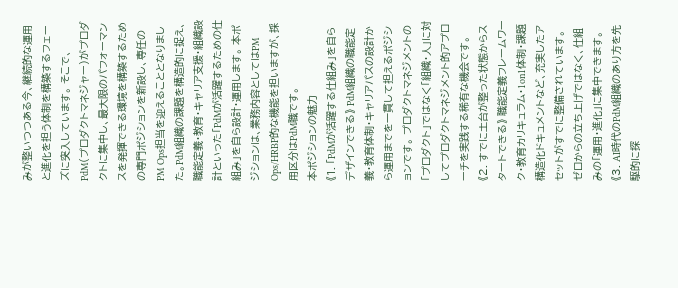みが整いつつある今、継続的な運用と進化を担う体制を構築するフェーズに突入しています。 そこで、PdM(プロダクトマネジャー)がプロダクトに集中し、最大限のパフォーマンスを発揮できる環境を構築するための専門ポジションを新設し、専任のPM Ops担当を迎えることとなりました。PdM組織の課題を構造的に捉え、職能定義・教育・キャリア支援・組織設計といった「PdMが活躍するための仕組み」を自ら設計・運用します。 本ポジションは、業務内容としてはPM Ops/HRBP的な機能を担いますが、採用区分はPdM職です。
本ポジションの魅力
《1. 「PdMが活躍する仕組み」を自らデザインできる》 PdM組織の職能定義・教育体制・キャリアパスの設計から運用までを一貫して担えるポジションです。 プロダクトマネジメントの「プロダクト」ではなく「組織・人」に対してプロダクトマネジメント的アプローチを実践する稀有な機会です。 《2. すでに土台が整った状態からスタートできる》 職能定義フレームワーク・教育カリキュラム・1on1体制・課題構造化ドキュメントなど、充実したアセットがすでに整備されています。 ゼロからの立ち上げではなく、仕組みの「運用・進化」に集中できます。 《3. AI時代のPdM組織のあり方を先駆的に探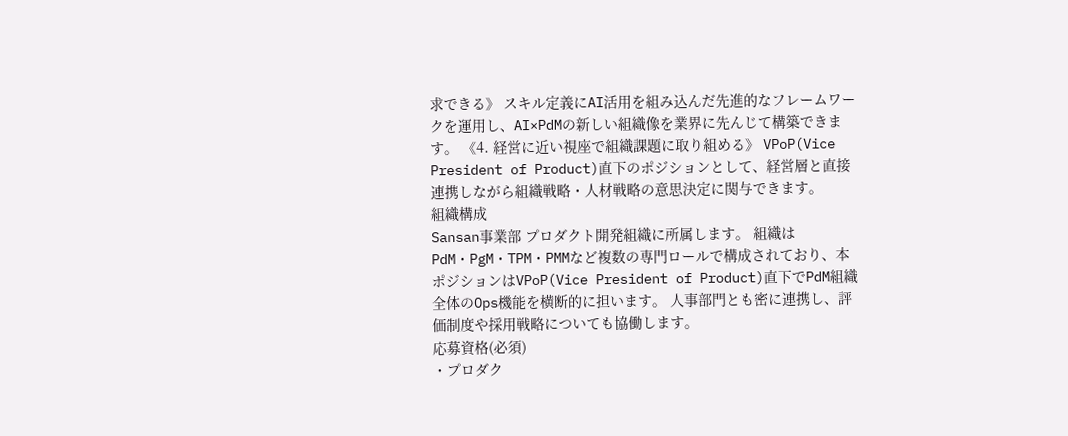求できる》 スキル定義にAI活用を組み込んだ先進的なフレームワークを運用し、AI×PdMの新しい組織像を業界に先んじて構築できます。 《4. 経営に近い視座で組織課題に取り組める》 VPoP(Vice President of Product)直下のポジションとして、経営層と直接連携しながら組織戦略・人材戦略の意思決定に関与できます。
組織構成
Sansan事業部 プロダクト開発組織に所属します。 組織はPdM・PgM・TPM・PMMなど複数の専門ロールで構成されており、本ポジションはVPoP(Vice President of Product)直下でPdM組織全体のOps機能を横断的に担います。 人事部門とも密に連携し、評価制度や採用戦略についても協働します。
応募資格(必須)
・プロダク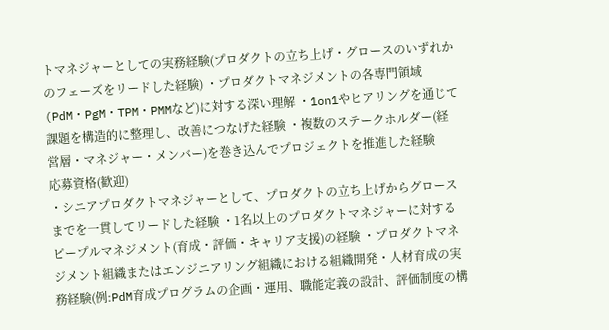トマネジャーとしての実務経験(プロダクトの立ち上げ・グロースのいずれかのフェーズをリードした経験) ・プロダクトマネジメントの各専門領域(PdM・PgM・TPM・PMMなど)に対する深い理解 ・1on1やヒアリングを通じて課題を構造的に整理し、改善につなげた経験 ・複数のステークホルダー(経営層・マネジャー・メンバー)を巻き込んでプロジェクトを推進した経験
応募資格(歓迎)
・シニアプロダクトマネジャーとして、プロダクトの立ち上げからグロースまでを一貫してリードした経験 ・1名以上のプロダクトマネジャーに対するピープルマネジメント(育成・評価・キャリア支援)の経験 ・プロダクトマネジメント組織またはエンジニアリング組織における組織開発・人材育成の実務経験(例:PdM育成プログラムの企画・運用、職能定義の設計、評価制度の構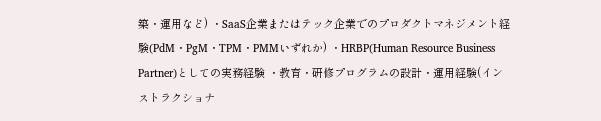築・運用など) ・SaaS企業またはテック企業でのプロダクトマネジメント経験(PdM・PgM・TPM・PMMいずれか) ・HRBP(Human Resource Business Partner)としての実務経験 ・教育・研修プログラムの設計・運用経験(インストラクショナ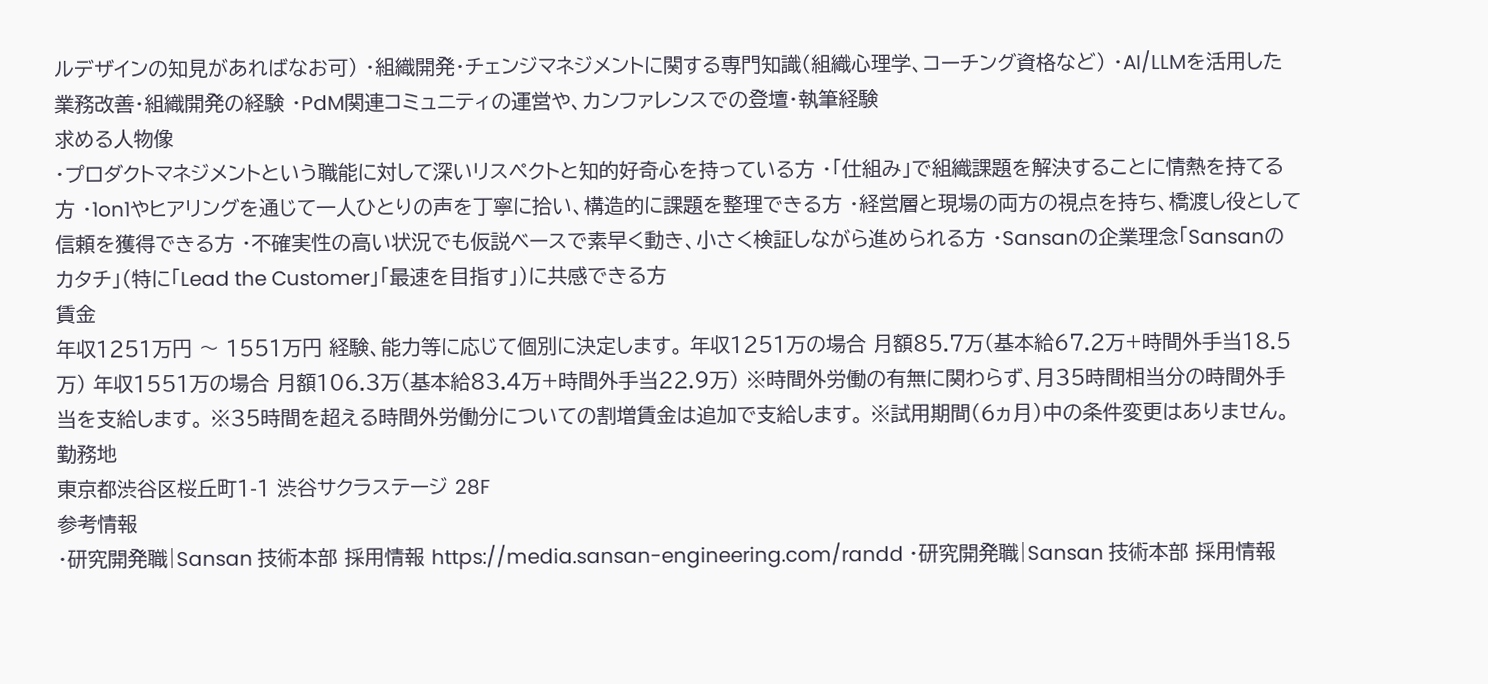ルデザインの知見があればなお可) ・組織開発・チェンジマネジメントに関する専門知識(組織心理学、コーチング資格など) ・AI/LLMを活用した業務改善・組織開発の経験 ・PdM関連コミュニティの運営や、カンファレンスでの登壇・執筆経験
求める人物像
・プロダクトマネジメントという職能に対して深いリスペクトと知的好奇心を持っている方 ・「仕組み」で組織課題を解決することに情熱を持てる方 ・1on1やヒアリングを通じて一人ひとりの声を丁寧に拾い、構造的に課題を整理できる方 ・経営層と現場の両方の視点を持ち、橋渡し役として信頼を獲得できる方 ・不確実性の高い状況でも仮説ベースで素早く動き、小さく検証しながら進められる方 ・Sansanの企業理念「Sansanのカタチ」(特に「Lead the Customer」「最速を目指す」)に共感できる方
賃金
年収1251万円 〜 1551万円 経験、能力等に応じて個別に決定します。 年収1251万の場合 月額85.7万(基本給67.2万+時間外手当18.5万) 年収1551万の場合 月額106.3万(基本給83.4万+時間外手当22.9万) ※時間外労働の有無に関わらず、月35時間相当分の時間外手当を支給します。 ※35時間を超える時間外労働分についての割増賃金は追加で支給します。 ※試用期間(6ヵ月)中の条件変更はありません。
勤務地
東京都渋谷区桜丘町1-1 渋谷サクラステージ 28F
参考情報
・研究開発職|Sansan 技術本部 採用情報 https://media.sansan-engineering.com/randd ・研究開発職|Sansan 技術本部 採用情報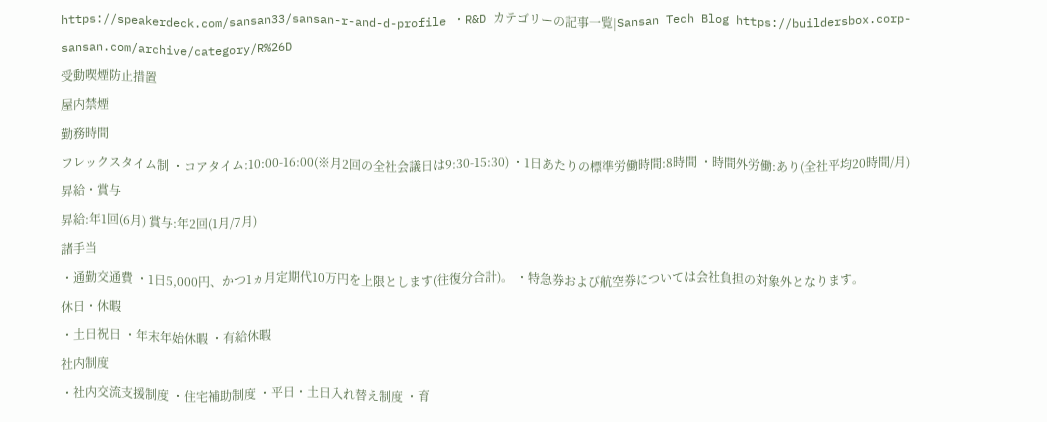https://speakerdeck.com/sansan33/sansan-r-and-d-profile ・R&D カテゴリーの記事一覧|Sansan Tech Blog https://buildersbox.corp-sansan.com/archive/category/R%26D
受動喫煙防止措置
屋内禁煙
勤務時間
フレックスタイム制 ・コアタイム:10:00-16:00(※月2回の全社会議日は9:30-15:30) ・1日あたりの標準労働時間:8時間 ・時間外労働:あり(全社平均20時間/月)
昇給・賞与
昇給:年1回(6月) 賞与:年2回(1月/7月)
諸手当
・通勤交通費 ・1日5,000円、かつ1ヵ月定期代10万円を上限とします(往復分合計)。 ・特急券および航空券については会社負担の対象外となります。
休日・休暇
・土日祝日 ・年末年始休暇 ・有給休暇
社内制度
・社内交流支援制度 ・住宅補助制度 ・平日・土日入れ替え制度 ・育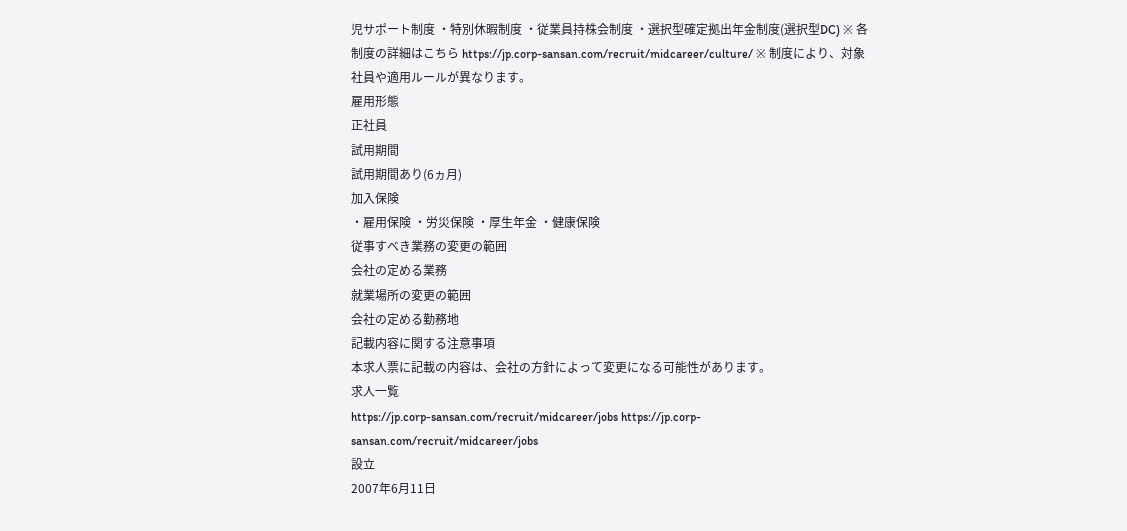児サポート制度 ・特別休暇制度 ・従業員持株会制度 ・選択型確定拠出年金制度(選択型DC) ※ 各制度の詳細はこちら https://jp.corp-sansan.com/recruit/midcareer/culture/ ※ 制度により、対象社員や適用ルールが異なります。
雇用形態
正社員
試用期間
試用期間あり(6ヵ月)
加入保険
・雇用保険 ・労災保険 ・厚生年金 ・健康保険
従事すべき業務の変更の範囲
会社の定める業務
就業場所の変更の範囲
会社の定める勤務地
記載内容に関する注意事項
本求人票に記載の内容は、会社の方針によって変更になる可能性があります。
求人一覧
https://jp.corp-sansan.com/recruit/midcareer/jobs https://jp.corp-sansan.com/recruit/midcareer/jobs
設立
2007年6月11日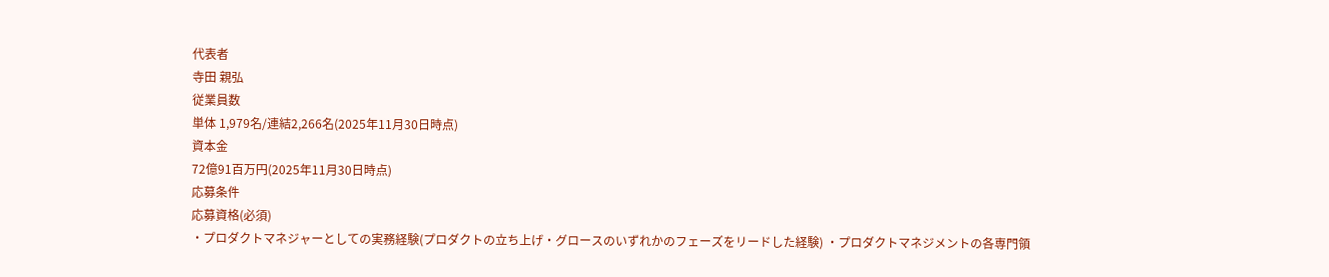代表者
寺田 親弘
従業員数
単体 1,979名/連結2,266名(2025年11月30日時点)
資本金
72億91百万円(2025年11月30日時点)
応募条件
応募資格(必須)
・プロダクトマネジャーとしての実務経験(プロダクトの立ち上げ・グロースのいずれかのフェーズをリードした経験) ・プロダクトマネジメントの各専門領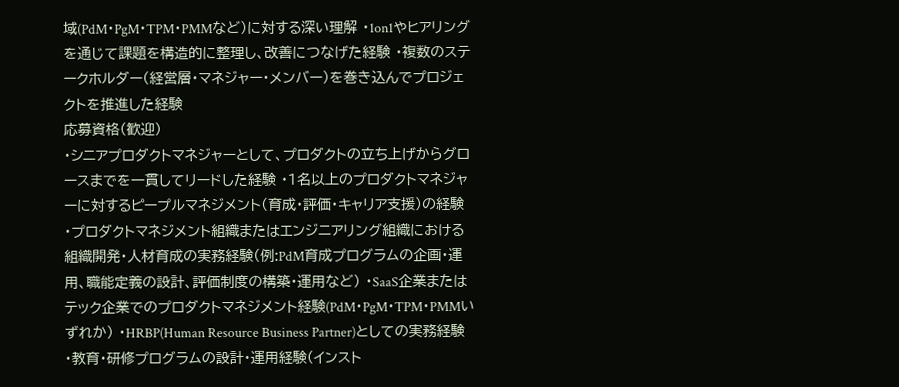域(PdM・PgM・TPM・PMMなど)に対する深い理解 ・1on1やヒアリングを通じて課題を構造的に整理し、改善につなげた経験 ・複数のステークホルダー(経営層・マネジャー・メンバー)を巻き込んでプロジェクトを推進した経験
応募資格(歓迎)
・シニアプロダクトマネジャーとして、プロダクトの立ち上げからグロースまでを一貫してリードした経験 ・1名以上のプロダクトマネジャーに対するピープルマネジメント(育成・評価・キャリア支援)の経験 ・プロダクトマネジメント組織またはエンジニアリング組織における組織開発・人材育成の実務経験(例:PdM育成プログラムの企画・運用、職能定義の設計、評価制度の構築・運用など) ・SaaS企業またはテック企業でのプロダクトマネジメント経験(PdM・PgM・TPM・PMMいずれか) ・HRBP(Human Resource Business Partner)としての実務経験 ・教育・研修プログラムの設計・運用経験(インスト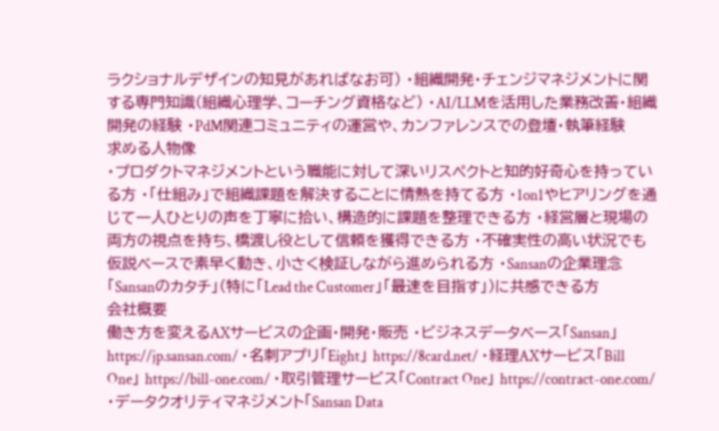ラクショナルデザインの知見があればなお可) ・組織開発・チェンジマネジメントに関する専門知識(組織心理学、コーチング資格など) ・AI/LLMを活用した業務改善・組織開発の経験 ・PdM関連コミュニティの運営や、カンファレンスでの登壇・執筆経験
求める人物像
・プロダクトマネジメントという職能に対して深いリスペクトと知的好奇心を持っている方 ・「仕組み」で組織課題を解決することに情熱を持てる方 ・1on1やヒアリングを通じて一人ひとりの声を丁寧に拾い、構造的に課題を整理できる方 ・経営層と現場の両方の視点を持ち、橋渡し役として信頼を獲得できる方 ・不確実性の高い状況でも仮説ベースで素早く動き、小さく検証しながら進められる方 ・Sansanの企業理念「Sansanのカタチ」(特に「Lead the Customer」「最速を目指す」)に共感できる方
会社概要
働き方を変えるAXサービスの企画・開発・販売 ・ビジネスデータベース「Sansan」 https://jp.sansan.com/ ・名刺アプリ「Eight」 https://8card.net/ ・経理AXサービス「Bill One」 https://bill-one.com/ ・取引管理サービス「Contract One」 https://contract-one.com/ ・データクオリティマネジメント「Sansan Data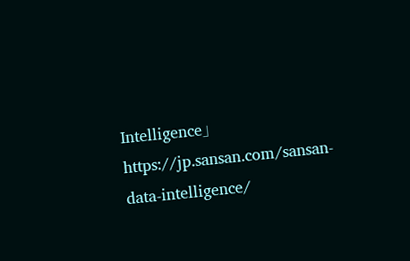Intelligence」 https://jp.sansan.com/sansan-data-intelligence/